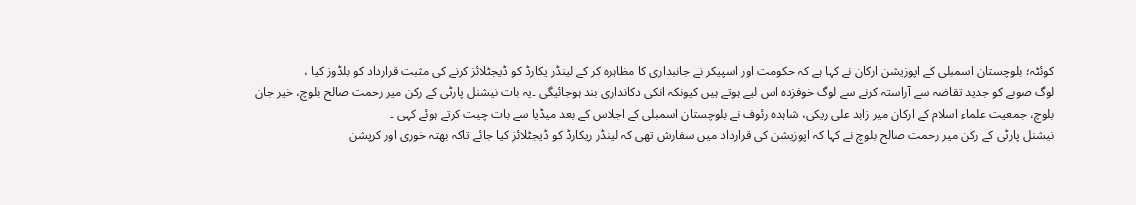کوئٹہ؛ بلوچستان اسمبلی کے اپوزیشن ارکان نے کہا ہے کہ حکومت اور اسپیکر نے جانبداری کا مظاہرہ کر کے لینڈر یکارڈ کو ڈیجٹلائز کرنے کی مثبت قرارداد کو بلڈوز کیا ،
لوگ صوبے کو جدید تقاضہ سے آراستہ کرنے سے لوگ خوفزدہ اس لیے ہوتے ہیں کیونکہ انکی دکانداری بند ہوجائیگی ۔یہ بات نیشنل پارٹی کے رکن میر رحمت صالح بلوچ، خیر جان بلوچ، جمعیت علماء اسلام کے ارکان میر زابد علی ریکی، شاہدہ رئوف نے بلوچستان اسمبلی کے اجلاس کے بعد میڈیا سے بات چیت کرتے ہوئے کہی ۔
نیشنل پارٹی کے رکن میر رحمت صالح بلوچ نے کہا کہ اپوزیشن کی قرارداد میں سفارش تھی کہ لینڈر ریکارڈ کو ڈیجٹلائز کیا جائے تاکہ بھتہ خوری اور کرپشن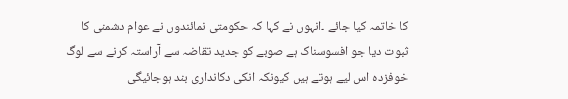کا خاتمہ کیا جائے ۔انہوں نے کہا کہ حکومتی نمائندوں نے عوام دشمنی کا ثبوت دیا جو افسوسناک ہے صوبے کو جدید تقاضہ سے آراستہ کرنے سے لوگ خوفزدہ اس لیے ہوتے ہیں کیونکہ انکی دکانداری بند ہوجائیگی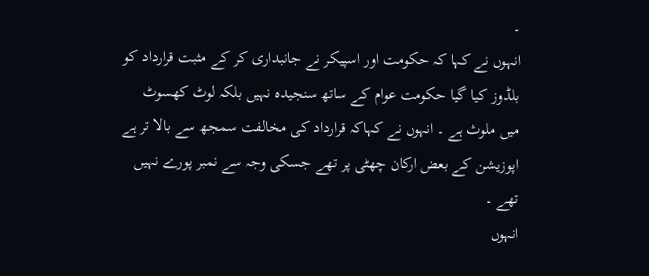۔
انہوں نے کہا کہ حکومت اور اسپیکر نے جانبداری کر کے مثبت قرارداد کو بلڈوز کیا گیا حکومت عوام کے ساتھ سنجیدہ نہیں بلکہ لوٹ کھسوٹ میں ملوث ہے ۔ انہوں نے کہاکہ قرارداد کی مخالفت سمجھ سے بالا تر ہے اپوزیشن کے بعض ارکان چھٹی پر تھے جسکی وجہ سے نمبر پورے نہیں تھے ۔
انہوں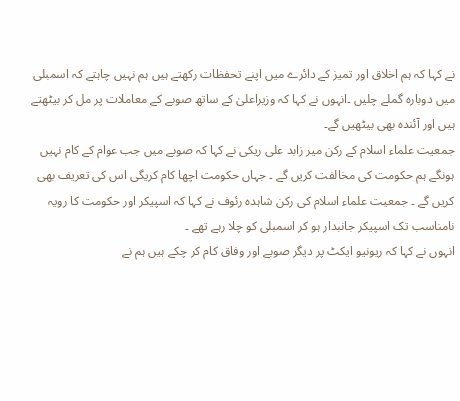نے کہا کہ ہم اخلاق اور تمیز کے دائرے میں اپنے تحفظات رکھتے ہیں ہم نہیں چاہتے کہ اسمبلی میں دوبارہ گملے چلیں ۔انہوں نے کہا کہ وزیراعلیٰ کے ساتھ صوبے کے معاملات پر مل کر بیٹھتے ہیں اور آئندہ بھی بیٹھیں گے۔
جمعیت علماء اسلام کے رکن میر زابد علی ریکی نے کہا کہ صوبے میں جب عوام کے کام نہیں ہونگے ہم حکومت کی مخالفت کریں گے ۔ جہاں حکومت اچھا کام کریگی اس کی تعریف بھی کریں گے ۔ جمعیت علماء اسلام کی رکن شاہدہ رئوف نے کہا کہ اسپیکر اور حکومت کا رویہ نامناسب تک اسپیکر جانبدار ہو کر اسمبلی کو چلا رہے تھے ۔
انہوں نے کہا کہ ریونیو ایکٹ پر دیگر صوبے اور وفاق کام کر چکے ہیں ہم نے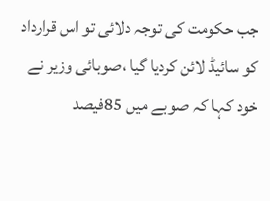جب حکومت کی توجہ دلائی تو اس قرارداد کو سائیڈ لائن کردیا گیا ،صوبائی وزیر نے خود کہا کہ صوبے میں 85فیصد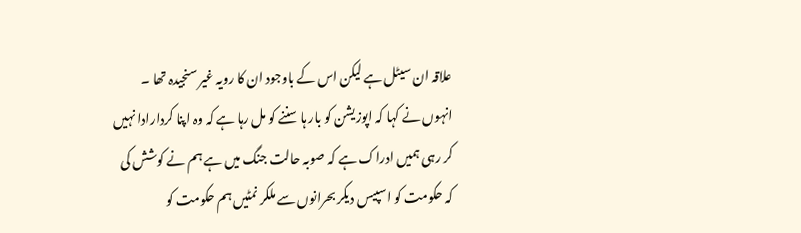علاقہ ان سیٹل ہے لیکن اس کے باوجود ان کا رویہ غیر سنجیدہ تھا ۔
انہوں نے کہا کہ اپوزیشن کو بار ہا سننے کو مل رہا ہے کہ وہ اپنا کردارادا نہیں کر رہی ہمیں ادراک ہے کہ صوبہ حالت جنگ میں ہے ہم نے کوشش کی کہ حکومت کو اسپیس دیکر بحرانوں سے ملکر نمٹیں ہم حکومت کو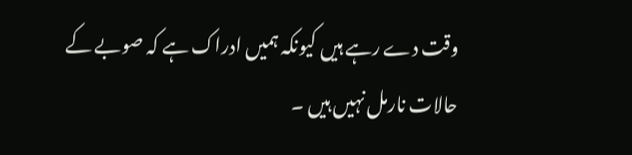وقت دے رہے ہیں کیونکہ ہمیں ادراک ہے کہ صوبے کے حالات نارمل نہیں ہیں ۔